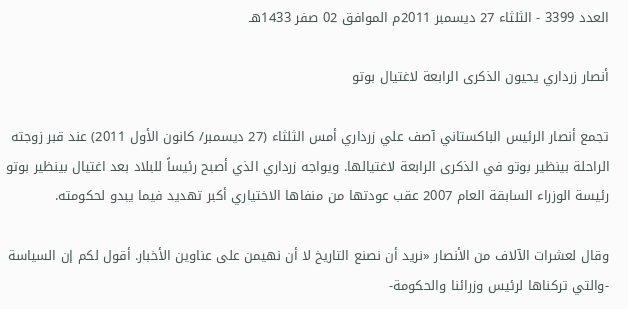العدد 3399 - الثلثاء 27 ديسمبر 2011م الموافق 02 صفر 1433هـ

أنصار زرداري يحيون الذكرى الرابعة لاغتيال بوتو

تجمع أنصار الرئيس الباكستاني آصف علي زرداري أمس الثلثاء (27 ديسمبر/ كانون الأول 2011) عند قبر زوجته الراحلة بينظير بوتو في الذكرى الرابعة لاغتيالها. ويواجه زرداري الذي أصبح رئيساً للبلاد بعد اغتيال بينظير بوتو رئيسة الوزراء السابقة العام 2007 عقب عودتها من منفاها الاختياري أكبر تهديد فيما يبدو لحكومته.

وقال لعشرات الآلاف من الأنصار «نريد أن نصنع التاريخ لا أن نهيمن على عناوين الأخبار. أقول لكم إن السياسة -والتي تركناها لرئيس وزرائنا والحكومة-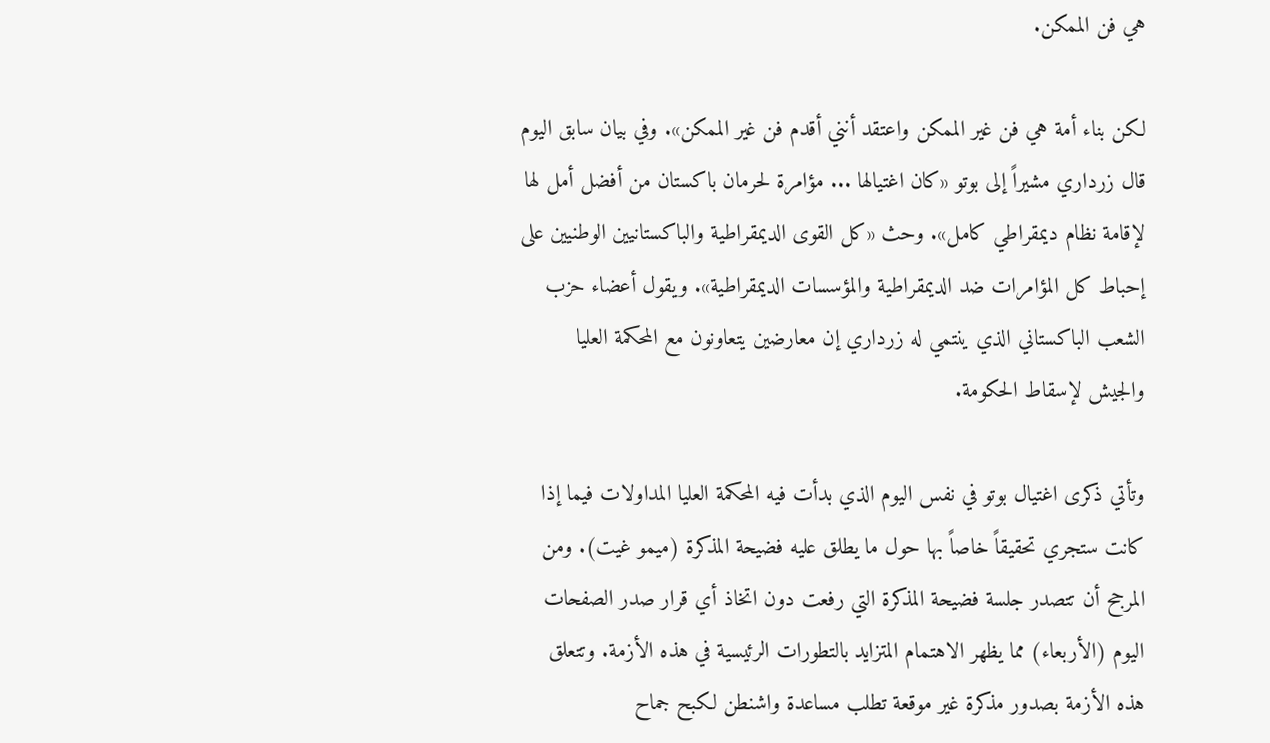هي فن الممكن.

لكن بناء أمة هي فن غير الممكن واعتقد أنني أقدم فن غير الممكن». وفي بيان سابق اليوم قال زرداري مشيراً إلى بوتو «كان اغتيالها ... مؤامرة لحرمان باكستان من أفضل أمل لها لإقامة نظام ديمقراطي كامل». وحث «كل القوى الديمقراطية والباكستانيين الوطنيين على إحباط كل المؤامرات ضد الديمقراطية والمؤسسات الديمقراطية». ويقول أعضاء حزب الشعب الباكستاني الذي ينتمي له زرداري إن معارضين يتعاونون مع المحكمة العليا والجيش لإسقاط الحكومة.

وتأتي ذكرى اغتيال بوتو في نفس اليوم الذي بدأت فيه المحكمة العليا المداولات فيما إذا كانت ستجري تحقيقاً خاصاً بها حول ما يطلق عليه فضيحة المذكرة (ميمو غيت). ومن المرجح أن تتصدر جلسة فضيحة المذكرة التي رفعت دون اتخاذ أي قرار صدر الصفحات اليوم (الأربعاء) مما يظهر الاهتمام المتزايد بالتطورات الرئيسية في هذه الأزمة. وتتعلق هذه الأزمة بصدور مذكرة غير موقعة تطلب مساعدة واشنطن لكبح جماح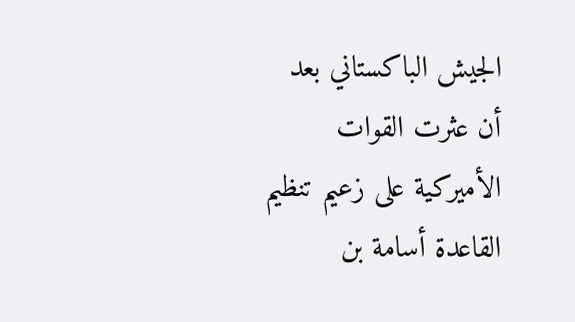الجيش الباكستاني بعد أن عثرت القوات الأميركية على زعيم تنظيم القاعدة أسامة بن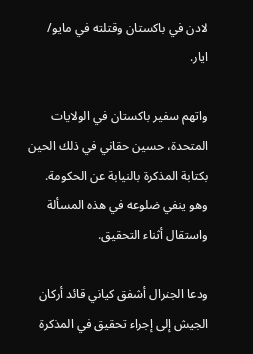لادن في باكستان وقتلته في مايو/ ايار.

واتهم سفير باكستان في الولايات المتحدة، حسين حقاني في ذلك الحين بكتابة المذكرة بالنيابة عن الحكومة. وهو ينفي ضلوعه في هذه المسألة واستقال أثناء التحقيق.

ودعا الجنرال أشفق كياني قائد أركان الجيش إلى إجراء تحقيق في المذكرة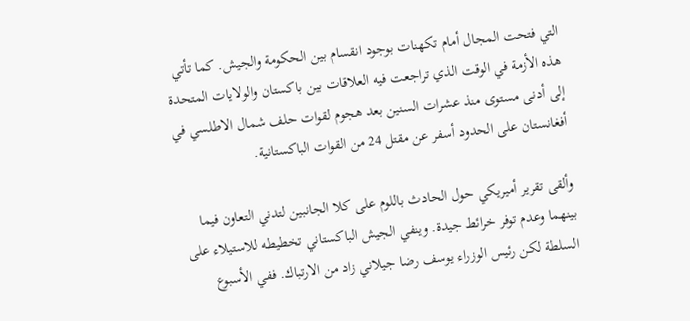التي فتحت المجال أمام تكهنات بوجود انقسام بين الحكومة والجيش. كما تأتي هذه الأزمة في الوقت الذي تراجعت فيه العلاقات بين باكستان والولايات المتحدة إلى أدنى مستوى منذ عشرات السنين بعد هجوم لقوات حلف شمال الاطلسي في أفغانستان على الحدود أسفر عن مقتل 24 من القوات الباكستانية.

وألقى تقرير أميريكي حول الحادث باللوم على كلا الجانبين لتدني التعاون فيما بينهما وعدم توفر خرائط جيدة. وينفي الجيش الباكستاني تخطيطه للاستيلاء على السلطة لكن رئيس الوزراء يوسف رضا جيلاني زاد من الارتباك. ففي الأسبوع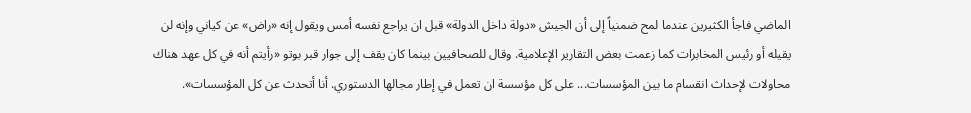الماضي فاجأ الكثيرين عندما لمح ضمنياً إلى أن الجيش «دولة داخل الدولة» قبل ان يراجع نفسه أمس ويقول إنه «راض» عن كياني وإنه لن يقيله أو رئيس المخابرات كما زعمت بعض التقارير الإعلامية. وقال للصحافيين بينما كان يقف إلى جوار قبر بوتو «رأيتم أنه في كل عهد هناك محاولات لإحداث انقسام ما بين المؤسسات... على كل مؤسسة ان تعمل في إطار مجالها الدستوري. أنا أتحدث عن كل المؤسسات».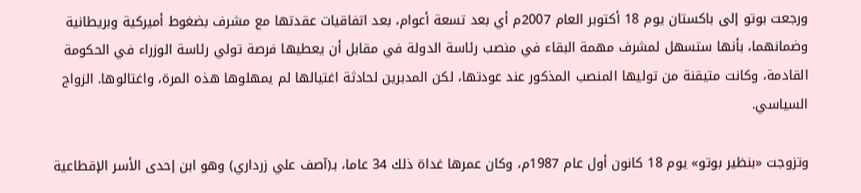ورجعت بوتو إلى باكستان يوم 18 أكتوبر العام 2007م أي بعد تسعة أعوام، بعد اتفاقيات عقدتها مع مشرف بضغوط أميركية وبريطانية وضمانهما، بأنها ستسهل لمشرف مهمة البقاء في منصب رئاسة الدولة في مقابل أن يعطيها فرصة تولي رئاسة الوزراء في الحكومة القادمة، وكانت متيقنة من توليها المنصب المذكور عند عودتها، لكن المدبرين لحادثة اغتيالها لم يمهلوها هذه المرة، واغتالوها. الزواج السياسي.

وتزوجت «بنظير بوتو» يوم 18 كانون أول عام 1987م، وكان عمرها غداة ذلك 34 عاما، بـ(آصف علي زرداري) وهو ابن إحدى الأسر الإقطاعية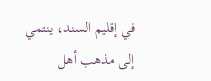في إقليم السند، ينتمي إلى مذهب أهل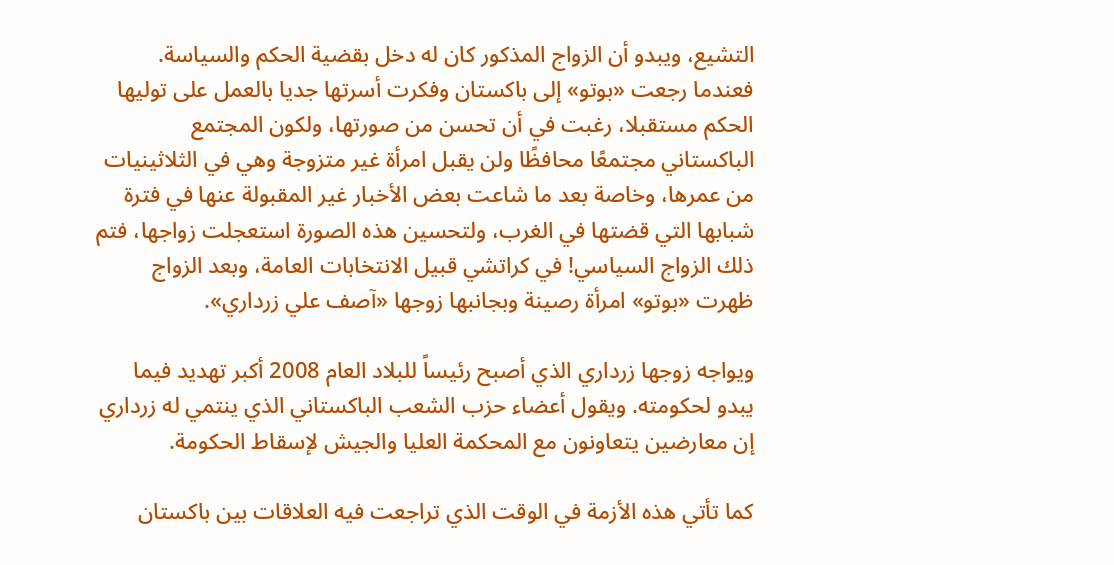التشيع، ويبدو أن الزواج المذكور كان له دخل بقضية الحكم والسياسة. فعندما رجعت «بوتو» إلى باكستان وفكرت أسرتها جديا بالعمل على توليها الحكم مستقبلا، رغبت في أن تحسن من صورتها، ولكون المجتمع الباكستاني مجتمعًا محافظًا ولن يقبل امرأة غير متزوجة وهي في الثلاثينيات من عمرها، وخاصة بعد ما شاعت بعض الأخبار غير المقبولة عنها في فترة شبابها التي قضتها في الغرب، ولتحسين هذه الصورة استعجلت زواجها، فتم ذلك الزواج السياسي! في كراتشي قبيل الانتخابات العامة، وبعد الزواج ظهرت «بوتو» امرأة رصينة وبجانبها زوجها «آصف علي زرداري».

ويواجه زوجها زرداري الذي أصبح رئيساً للبلاد العام 2008 أكبر تهديد فيما يبدو لحكومته. ويقول أعضاء حزب الشعب الباكستاني الذي ينتمي له زرداري إن معارضين يتعاونون مع المحكمة العليا والجيش لإسقاط الحكومة.

كما تأتي هذه الأزمة في الوقت الذي تراجعت فيه العلاقات بين باكستان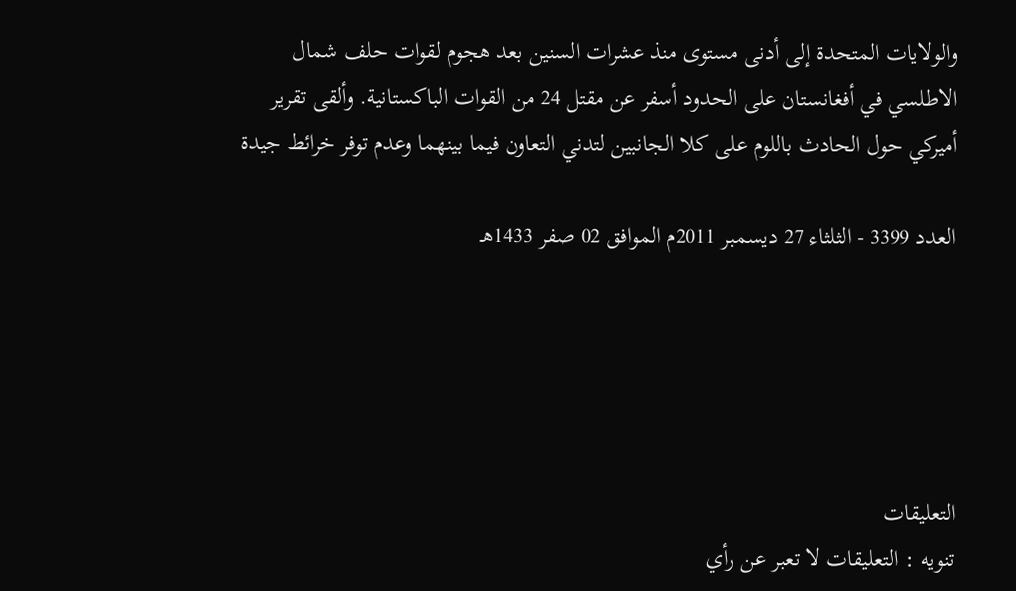والولايات المتحدة إلى أدنى مستوى منذ عشرات السنين بعد هجوم لقوات حلف شمال الاطلسي في أفغانستان على الحدود أسفر عن مقتل 24 من القوات الباكستانية. وألقى تقرير أميركي حول الحادث باللوم على كلا الجانبين لتدني التعاون فيما بينهما وعدم توفر خرائط جيدة

العدد 3399 - الثلثاء 27 ديسمبر 2011م الموافق 02 صفر 1433هـ





التعليقات
تنويه : التعليقات لا تعبر عن رأي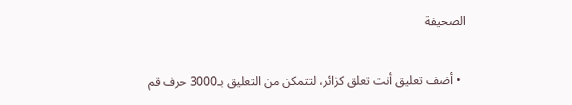الصحيفة

  • أضف تعليق أنت تعلق كزائر، لتتمكن من التعليق بـ3000 حرف قم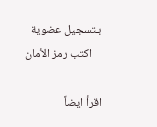بـتسجيل عضوية
    اكتب رمز الأمان

اقرأ ايضاً